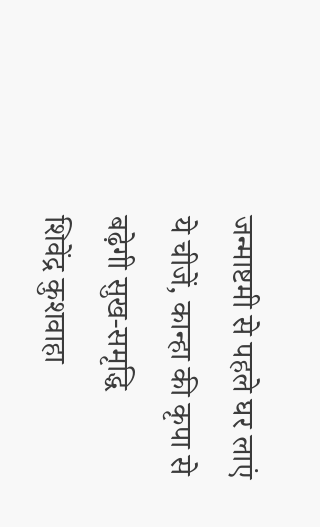जन्माष्टमी से पहले घर लाएं ये चीजें, कान्हा की कृपा से बढ़ेगी सुख-समृद्धि
शिवेंद्र कुशवाहा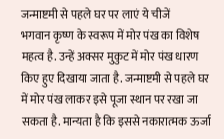जन्माष्टमी से पहले घर पर लाएं ये चीजें
भगवान कृष्ण के स्वरूप में मोर पंख का विशेष महत्व है. उन्हें अक्सर मुकुट में मोर पंख धारण किए हुए दिखाया जाता है. जन्माष्टमी से पहले घर में मोर पंख लाकर इसे पूजा स्थान पर रखा जा सकता है. मान्यता है कि इससे नकारात्मक ऊर्जा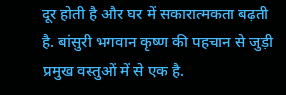दूर होती है और घर में सकारात्मकता बढ़ती है. बांसुरी भगवान कृष्ण की पहचान से जुड़ी प्रमुख वस्तुओं में से एक है.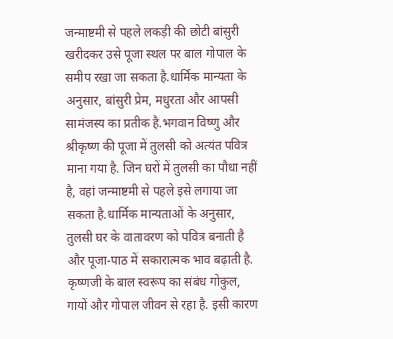जन्माष्टमी से पहले लकड़ी की छोटी बांसुरी खरीदकर उसे पूजा स्थल पर बाल गोपाल के समीप रखा जा सकता है.धार्मिक मान्यता के अनुसार, बांसुरी प्रेम, मधुरता और आपसी सामंजस्य का प्रतीक है.भगवान विष्णु और श्रीकृष्ण की पूजा में तुलसी को अत्यंत पवित्र माना गया है. जिन घरों में तुलसी का पौधा नहीं है, वहां जन्माष्टमी से पहले इसे लगाया जा सकता है.धार्मिक मान्यताओं के अनुसार, तुलसी घर के वातावरण को पवित्र बनाती है और पूजा-पाठ में सकारात्मक भाव बढ़ाती है. कृष्णजी के बाल स्वरूप का संबंध गोकुल, गायों और गोपाल जीवन से रहा है. इसी कारण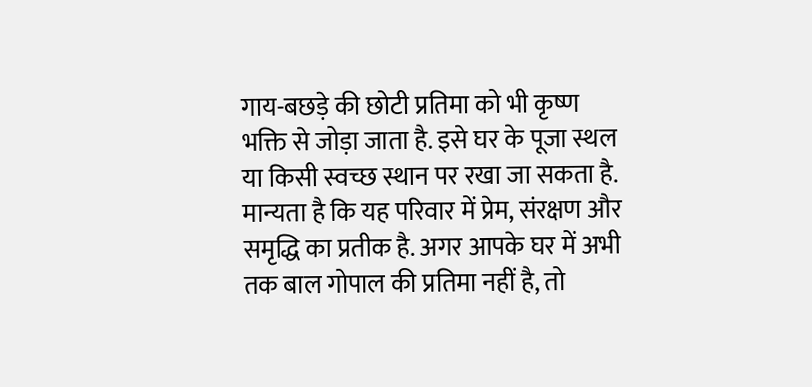गाय-बछड़े की छोटी प्रतिमा को भी कृष्ण भक्ति से जोड़ा जाता है. इसे घर के पूजा स्थल या किसी स्वच्छ स्थान पर रखा जा सकता है. मान्यता है कि यह परिवार में प्रेम, संरक्षण और समृद्धि का प्रतीक है. अगर आपके घर में अभी तक बाल गोपाल की प्रतिमा नहीं है, तो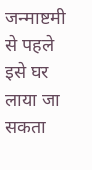जन्माष्टमी से पहले इसे घर लाया जा सकता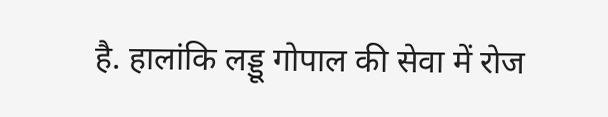है. हालांकि लड्डू गोपाल की सेवा में रोज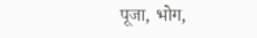पूजा, भोग,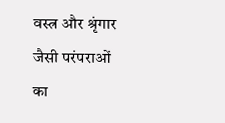वस्त्र और श्रृंगार जैसी परंपराओं का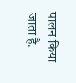पालन किया जाता है.